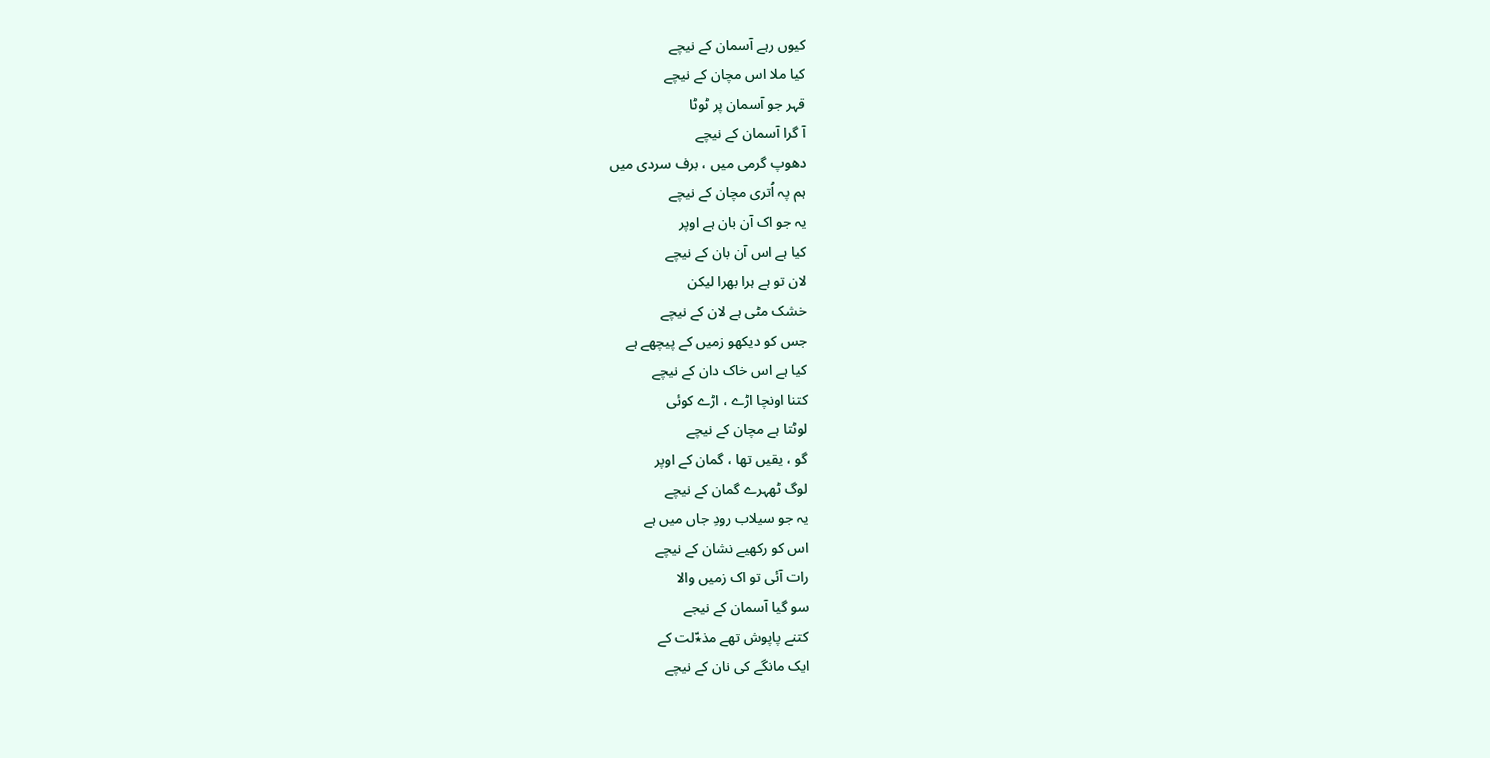کیوں رہے آسمان کے نیچے
کیا ملا اس مچان کے نیچے
قہر جو آسمان پر ٹوٹا
آ گرا آسمان کے نیچے
دھوپ گرمی میں ، برف سردی میں
ہم پہ اُتری مچان کے نیچے
یہ جو اک آن بان ہے اوپر
کیا ہے اس آن بان کے نیچے
لان تو ہے ہرا بھرا لیکن
خشک مٹی ہے لان کے نیچے
جس کو دیکھو زمیں کے پیچھے ہے
کیا ہے اس خاک دان کے نیچے
کتنا اونچا اڑے ، اڑے کوئی
لوٹتا ہے مچان کے نیچے
گو ، یقیں تھا ، گمان کے اوپر
لوگ ٹھہرے گمان کے نیچے
یہ جو سیلاب رودِ جاں میں ہے
اس کو رکھیے نشان کے نیچے
رات آئی تو اک زمیں والا
سو گیا آسمان کے نیجے
کتنے پاپوش تھے مذ٭ّلت کے
ایک مانگے کی نان کے نیچے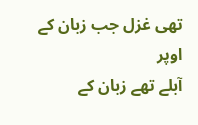تھی غزل جب زبان کے اوپر
آبلے تھے زبان کے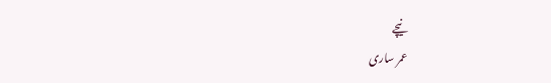نیچے
عمر ساری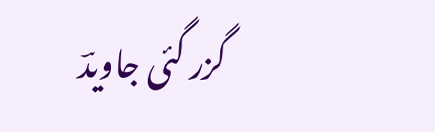گزر گئی جاویدؔ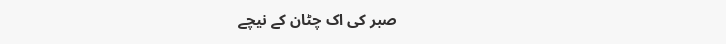صبر کی اک چٹان کے نیچے